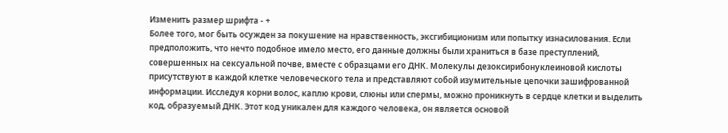Изменить размер шрифта - +
Более того, мог быть осужден за покушение на нравственность, эксгибиционизм или попытку изнасилования. Если предположить, что нечто подобное имело место, его данные должны были храниться в базе преступлений, совершенных на сексуальной почве, вместе с образцами его ДНК. Молекулы дезоксирибонуклеиновой кислоты присутствуют в каждой клетке человеческого тела и представляют собой изумительные цепочки зашифрованной информации. Исследуя корни волос, каплю крови, слюны или спермы, можно проникнуть в сердце клетки и выделить код, образуемый ДНК. Этот код уникален для каждого человека, он является основой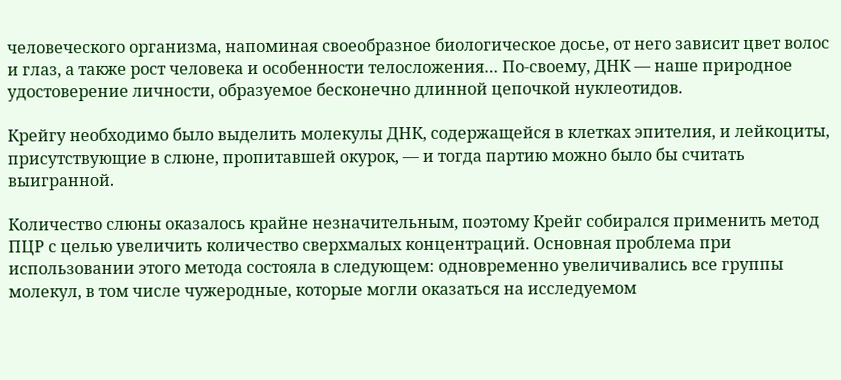человеческого организма, напоминая своеобразное биологическое досье, от него зависит цвет волос и глаз, а также рост человека и особенности телосложения… По-своему, ДНК — наше природное удостоверение личности, образуемое бесконечно длинной цепочкой нуклеотидов.

Крейгу необходимо было выделить молекулы ДНК, содержащейся в клетках эпителия, и лейкоциты, присутствующие в слюне, пропитавшей окурок, — и тогда партию можно было бы считать выигранной.

Количество слюны оказалось крайне незначительным, поэтому Крейг собирался применить метод ПЦР с целью увеличить количество сверхмалых концентраций. Основная проблема при использовании этого метода состояла в следующем: одновременно увеличивались все группы молекул, в том числе чужеродные, которые могли оказаться на исследуемом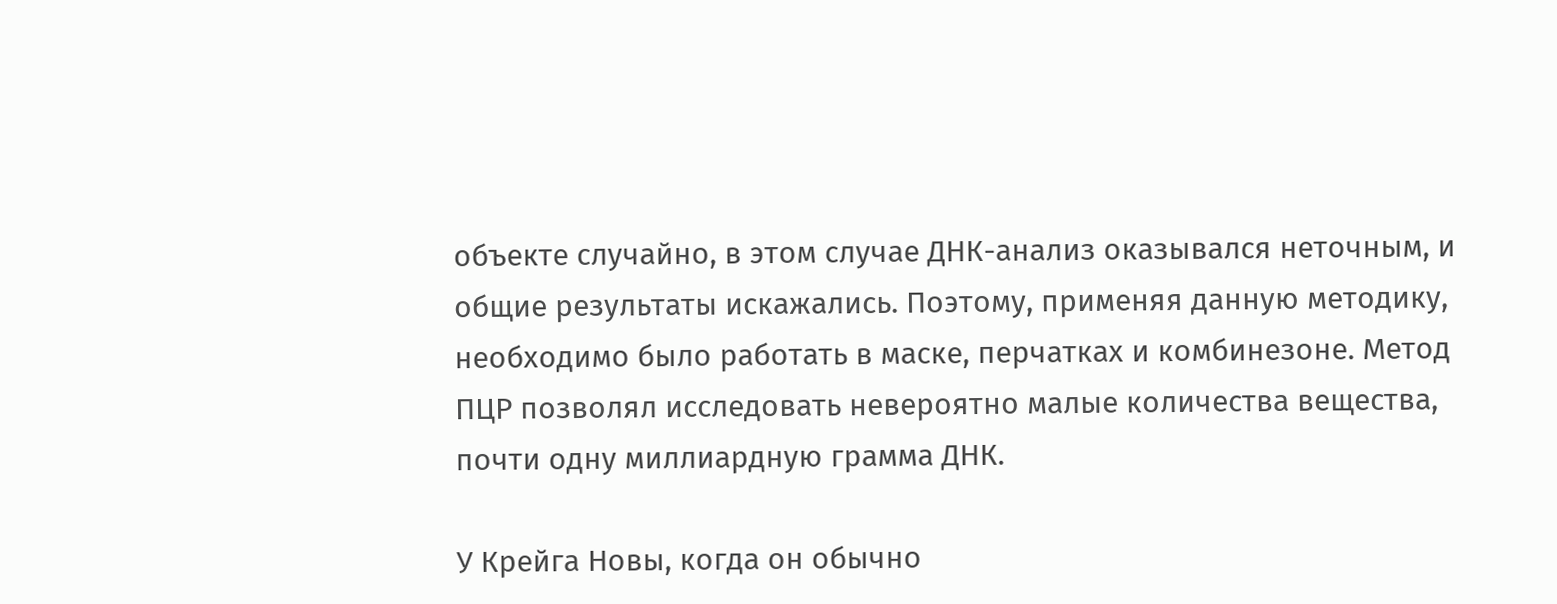объекте случайно, в этом случае ДНК-анализ оказывался неточным, и общие результаты искажались. Поэтому, применяя данную методику, необходимо было работать в маске, перчатках и комбинезоне. Метод ПЦР позволял исследовать невероятно малые количества вещества, почти одну миллиардную грамма ДНК.

У Крейга Новы, когда он обычно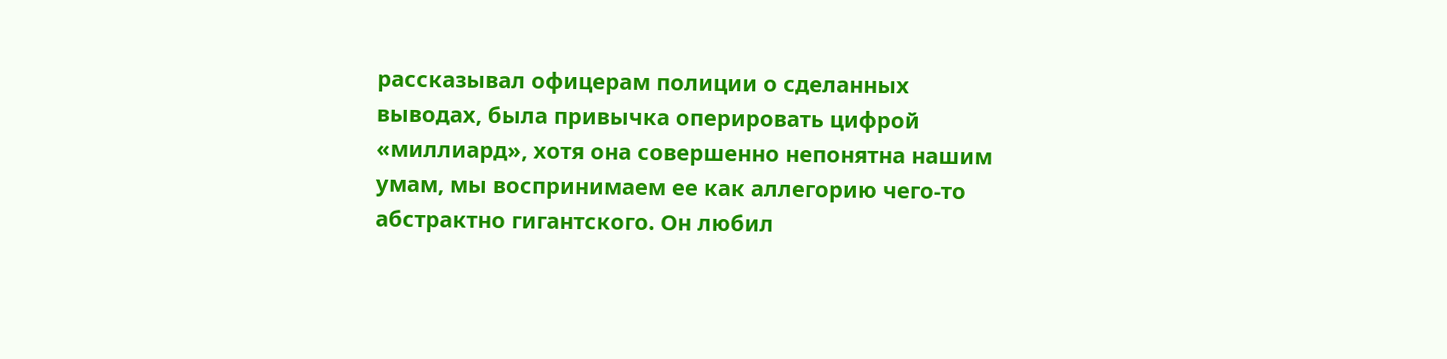рассказывал офицерам полиции о сделанных выводах, была привычка оперировать цифрой «миллиард», хотя она совершенно непонятна нашим умам, мы воспринимаем ее как аллегорию чего-то абстрактно гигантского. Он любил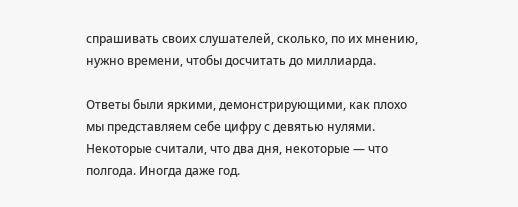спрашивать своих слушателей, сколько, по их мнению, нужно времени, чтобы досчитать до миллиарда.

Ответы были яркими, демонстрирующими, как плохо мы представляем себе цифру с девятью нулями. Некоторые считали, что два дня, некоторые — что полгода. Иногда даже год.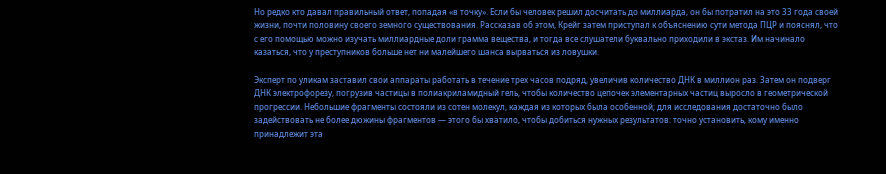Но редко кто давал правильный ответ, попадая «в точку». Если бы человек решил досчитать до миллиарда, он бы потратил на это 33 года своей жизни, почти половину своего земного существования. Рассказав об этом, Крейг затем приступал к объяснению сути метода ПЦР и пояснял, что с его помощью можно изучать миллиардные доли грамма вещества, и тогда все слушатели буквально приходили в экстаз. Им начинало казаться, что у преступников больше нет ни малейшего шанса вырваться из ловушки.

Эксперт по уликам заставил свои аппараты работать в течение трех часов подряд, увеличив количество ДНК в миллион раз. Затем он подверг ДНК электрофорезу, погрузив частицы в полиакриламидный гель, чтобы количество цепочек элементарных частиц выросло в геометрической прогрессии. Небольшие фрагменты состояли из сотен молекул, каждая из которых была особенной; для исследования достаточно было задействовать не более дюжины фрагментов — этого бы хватило, чтобы добиться нужных результатов: точно установить, кому именно принадлежит эта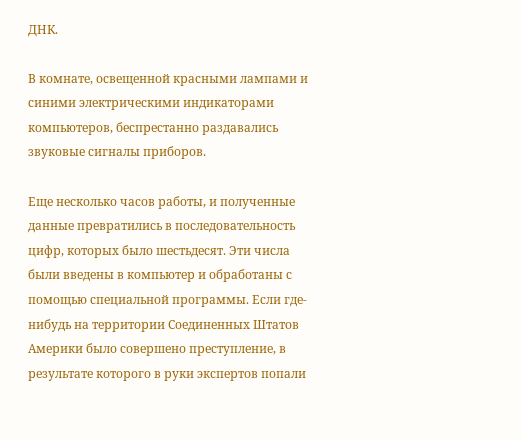ДНК.

В комнате, освещенной красными лампами и синими электрическими индикаторами компьютеров, беспрестанно раздавались звуковые сигналы приборов.

Еще несколько часов работы, и полученные данные превратились в последовательность цифр, которых было шестьдесят. Эти числа были введены в компьютер и обработаны с помощью специальной программы. Если где-нибудь на территории Соединенных Штатов Америки было совершено преступление, в результате которого в руки экспертов попали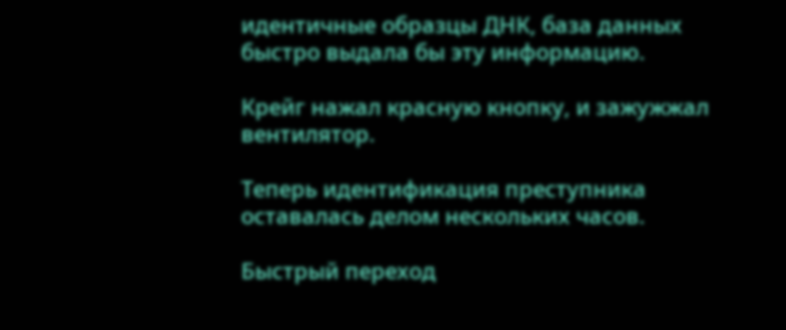идентичные образцы ДНК, база данных быстро выдала бы эту информацию.

Крейг нажал красную кнопку, и зажужжал вентилятор.

Теперь идентификация преступника оставалась делом нескольких часов.

Быстрый переход